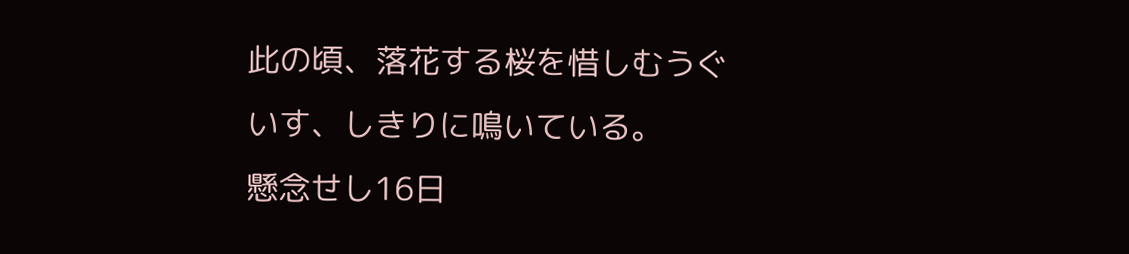此の頃、落花する桜を惜しむうぐいす、しきりに鳴いている。
懸念せし16日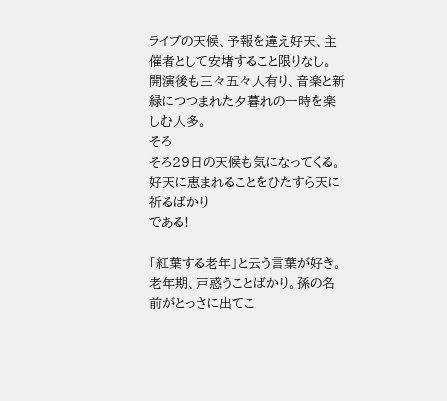ライブの天候、予報を違え好天、主催者として安堵すること限りなし。
開演後も三々五々人有り、音楽と新緑につつまれた夕暮れの一時を楽しむ人多。
そろ
そろ29日の天候も気になってくる。好天に恵まれることをひたすら天に祈るばかり
である!

「紅葉する老年」と云う言葉が好き。老年期、戸惑うことばかり。孫の名前がとっさに出てこ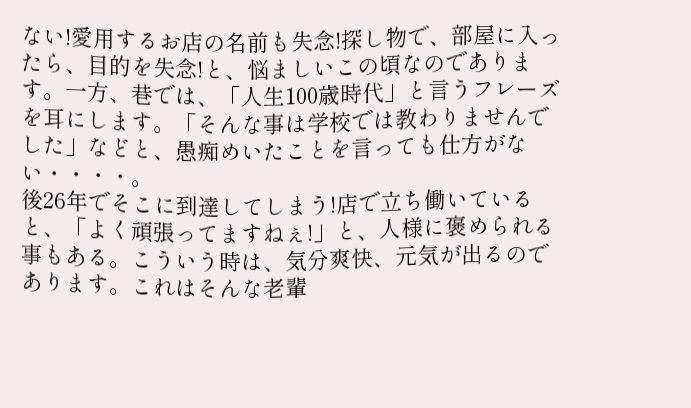ない!愛用するお店の名前も失念!探し物で、部屋に入ったら、目的を失念!と、悩ましいこの頃なのであります。一方、巷では、「人生100歳時代」と言うフレーズを耳にします。「そんな事は学校では教わりませんでした」などと、愚痴めいたことを言っても仕方がない・・・・。
後26年でそこに到達してしまう!店で立ち働いていると、「よく頑張ってますねぇ!」と、人様に褒められる事もある。こういう時は、気分爽快、元気が出るのであります。これはそんな老輩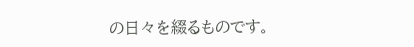の日々を綴るものです。